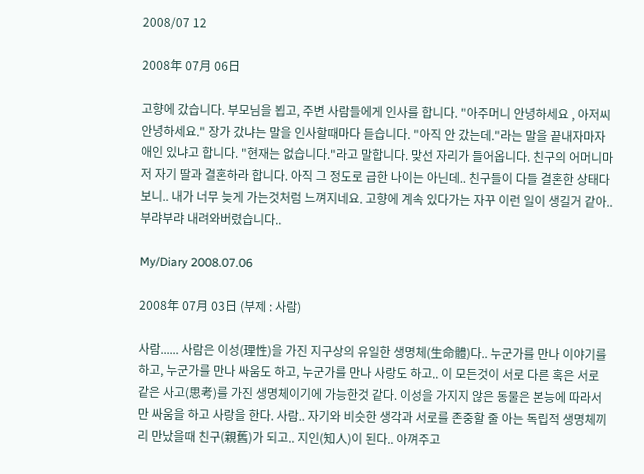2008/07 12

2008年 07月 06日

고향에 갔습니다. 부모님을 뵙고, 주변 사람들에게 인사를 합니다. "아주머니 안녕하세요 , 아저씨 안녕하세요." 장가 갔냐는 말을 인사할때마다 듣습니다. "아직 안 갔는데."라는 말을 끝내자마자 애인 있냐고 합니다. "현재는 없습니다."라고 말합니다. 맞선 자리가 들어옵니다. 친구의 어머니마저 자기 딸과 결혼하라 합니다. 아직 그 정도로 급한 나이는 아닌데.. 친구들이 다들 결혼한 상태다 보니.. 내가 너무 늦게 가는것처럼 느껴지네요. 고향에 계속 있다가는 자꾸 이런 일이 생길거 같아.. 부랴부랴 내려와버렸습니다..

My/Diary 2008.07.06

2008年 07月 03日 (부제 : 사람)

사람...... 사람은 이성(理性)을 가진 지구상의 유일한 생명체(生命體)다.. 누군가를 만나 이야기를 하고, 누군가를 만나 싸움도 하고, 누군가를 만나 사랑도 하고.. 이 모든것이 서로 다른 혹은 서로 같은 사고(思考)를 가진 생명체이기에 가능한것 같다. 이성을 가지지 않은 동물은 본능에 따라서만 싸움을 하고 사랑을 한다. 사람.. 자기와 비슷한 생각과 서로를 존중할 줄 아는 독립적 생명체끼리 만났을때 친구(親舊)가 되고.. 지인(知人)이 된다.. 아껴주고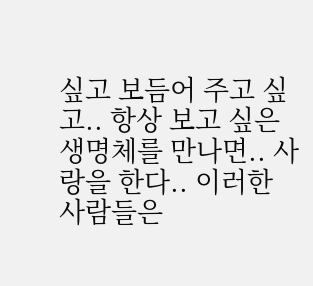싶고 보듬어 주고 싶고.. 항상 보고 싶은 생명체를 만나면.. 사랑을 한다.. 이러한 사람들은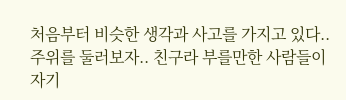처음부터 비슷한 생각과 사고를 가지고 있다.. 주위를 둘러보자.. 친구라 부를만한 사람들이 자기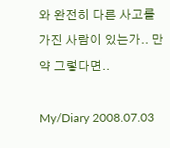와 완전히 다른 사고를 가진 사람이 있는가.. 만약 그렇다면..

My/Diary 2008.07.03